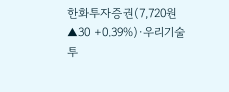한화투자증권(7,720원 ▲30 +0.39%)·우리기술투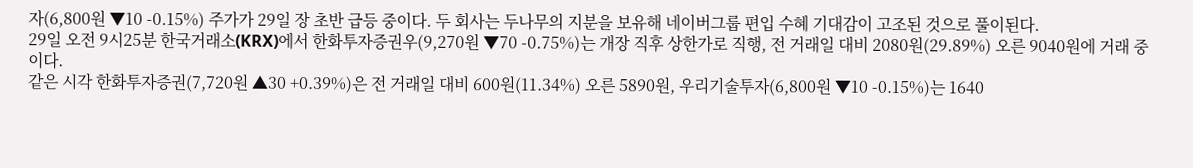자(6,800원 ▼10 -0.15%) 주가가 29일 장 초반 급등 중이다. 두 회사는 두나무의 지분을 보유해 네이버그룹 편입 수혜 기대감이 고조된 것으로 풀이된다.
29일 오전 9시25분 한국거래소(KRX)에서 한화투자증권우(9,270원 ▼70 -0.75%)는 개장 직후 상한가로 직행, 전 거래일 대비 2080원(29.89%) 오른 9040원에 거래 중이다.
같은 시각 한화투자증권(7,720원 ▲30 +0.39%)은 전 거래일 대비 600원(11.34%) 오른 5890원, 우리기술투자(6,800원 ▼10 -0.15%)는 1640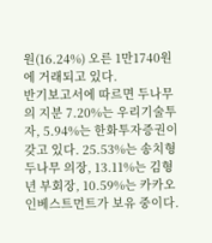원(16.24%) 오른 1만1740원에 거래되고 있다.
반기보고서에 따르면 두나무의 지분 7.20%는 우리기술투자, 5.94%는 한화투자증권이 갖고 있다. 25.53%는 송치형 두나무 의장, 13.11%는 김형년 부회장, 10.59%는 카카오인베스트먼트가 보유 중이다.